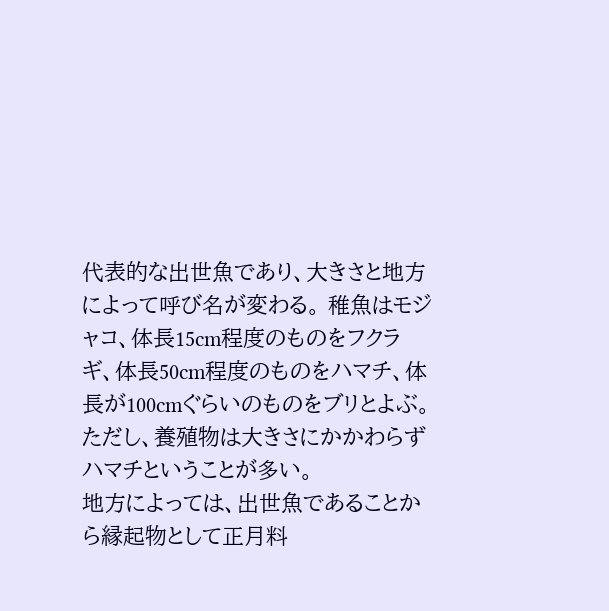代表的な出世魚であり、大きさと地方によって呼び名が変わる。 稚魚はモジャコ、体長15cm程度のものをフクラギ、体長50cm程度のものをハマチ、体長が100cmぐらいのものをブリとよぶ。 ただし、養殖物は大きさにかかわらずハマチということが多い。
地方によっては、出世魚であることから縁起物として正月料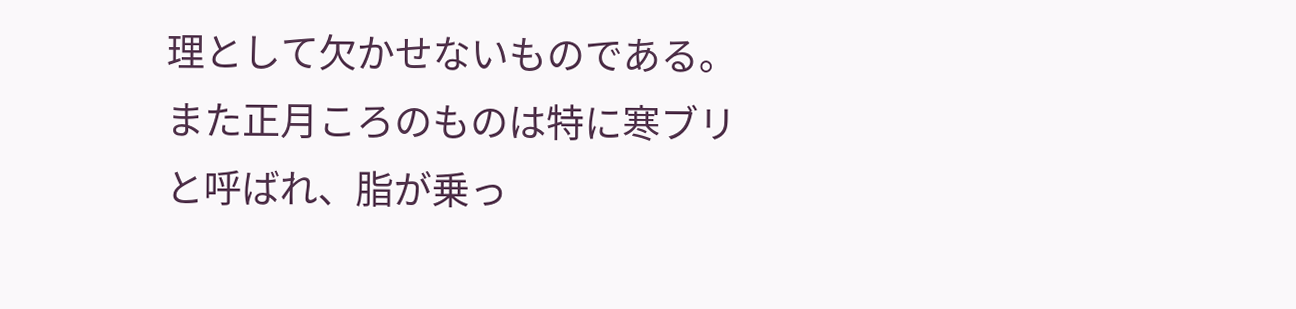理として欠かせないものである。また正月ころのものは特に寒ブリと呼ばれ、脂が乗っ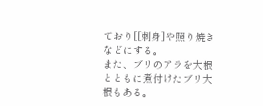ており[[刺身]や照り焼きなどにする。
また、ブリのアラを大根とともに煮付けたブリ大根もある。